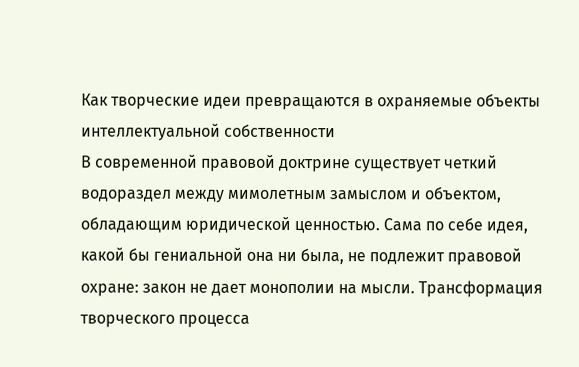Как творческие идеи превращаются в охраняемые объекты интеллектуальной собственности
В современной правовой доктрине существует четкий водораздел между мимолетным замыслом и объектом, обладающим юридической ценностью. Сама по себе идея, какой бы гениальной она ни была, не подлежит правовой охране: закон не дает монополии на мысли. Трансформация творческого процесса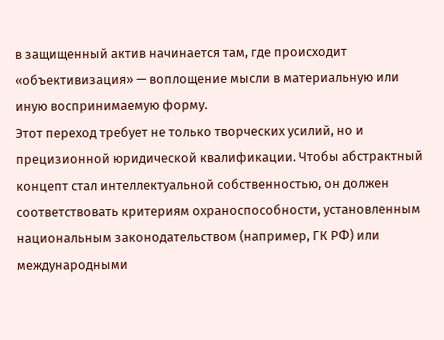в защищенный актив начинается там, где происходит «объективизация» — воплощение мысли в материальную или иную воспринимаемую форму.
Этот переход требует не только творческих усилий, но и прецизионной юридической квалификации. Чтобы абстрактный концепт стал интеллектуальной собственностью, он должен соответствовать критериям охраноспособности, установленным национальным законодательством (например, ГК РФ) или международными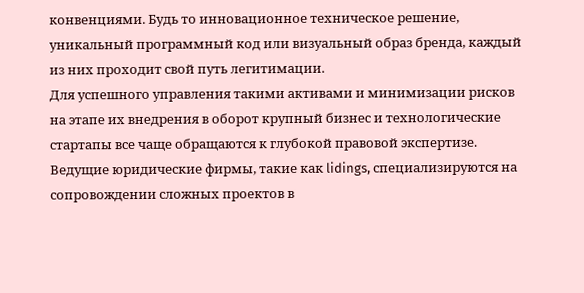конвенциями. Будь то инновационное техническое решение, уникальный программный код или визуальный образ бренда, каждый из них проходит свой путь легитимации.
Для успешного управления такими активами и минимизации рисков на этапе их внедрения в оборот крупный бизнес и технологические стартапы все чаще обращаются к глубокой правовой экспертизе. Ведущие юридические фирмы, такие как lidings, специализируются на сопровождении сложных проектов в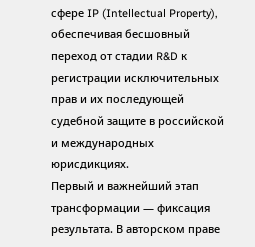сфере IP (Intellectual Property), обеспечивая бесшовный переход от стадии R&D к регистрации исключительных прав и их последующей судебной защите в российской и международных юрисдикциях.
Первый и важнейший этап трансформации — фиксация результата. В авторском праве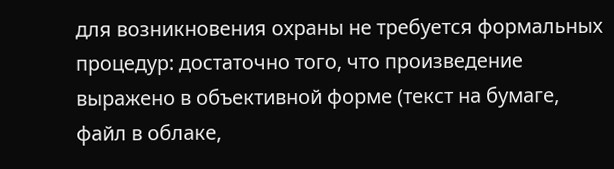для возникновения охраны не требуется формальных процедур: достаточно того, что произведение выражено в объективной форме (текст на бумаге, файл в облаке,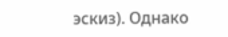эскиз). Однако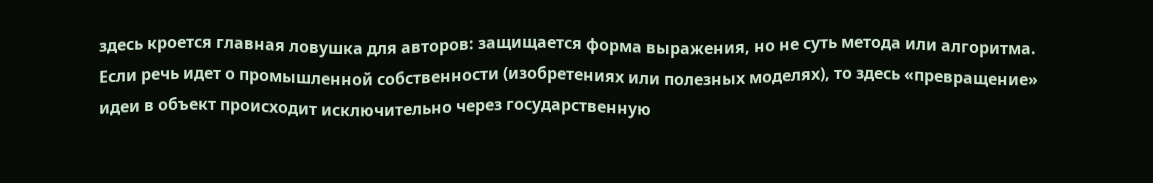здесь кроется главная ловушка для авторов: защищается форма выражения, но не суть метода или алгоритма.
Если речь идет о промышленной собственности (изобретениях или полезных моделях), то здесь «превращение» идеи в объект происходит исключительно через государственную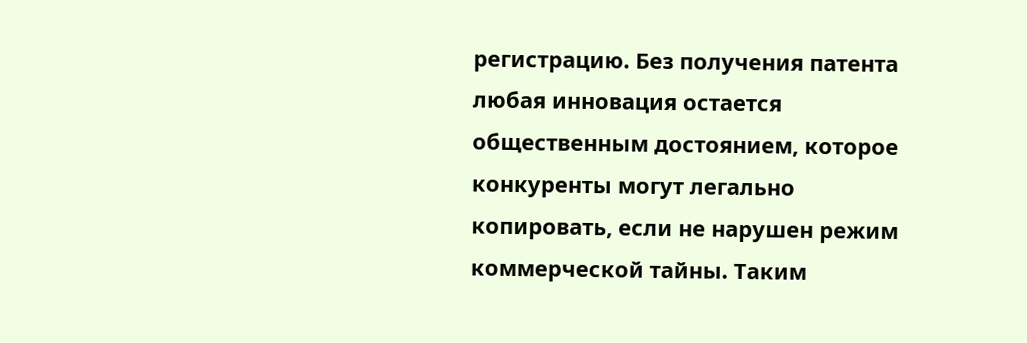регистрацию. Без получения патента любая инновация остается общественным достоянием, которое конкуренты могут легально копировать, если не нарушен режим коммерческой тайны. Таким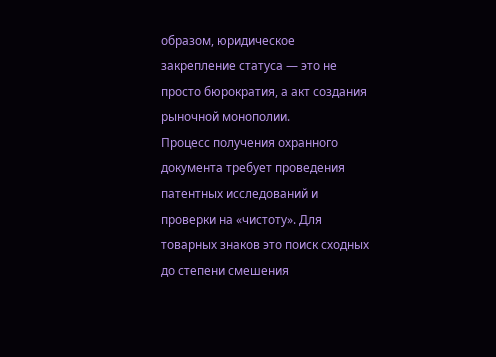образом, юридическое закрепление статуса — это не просто бюрократия, а акт создания рыночной монополии.
Процесс получения охранного документа требует проведения патентных исследований и проверки на «чистоту». Для товарных знаков это поиск сходных до степени смешения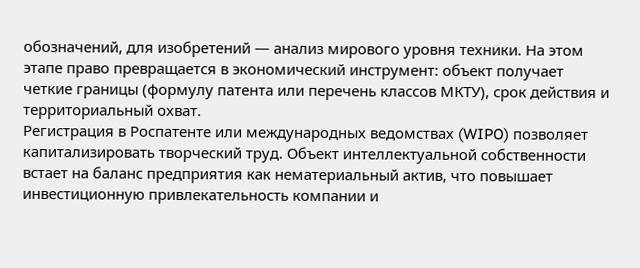обозначений, для изобретений — анализ мирового уровня техники. На этом этапе право превращается в экономический инструмент: объект получает четкие границы (формулу патента или перечень классов МКТУ), срок действия и территориальный охват.
Регистрация в Роспатенте или международных ведомствах (WIPO) позволяет капитализировать творческий труд. Объект интеллектуальной собственности встает на баланс предприятия как нематериальный актив, что повышает инвестиционную привлекательность компании и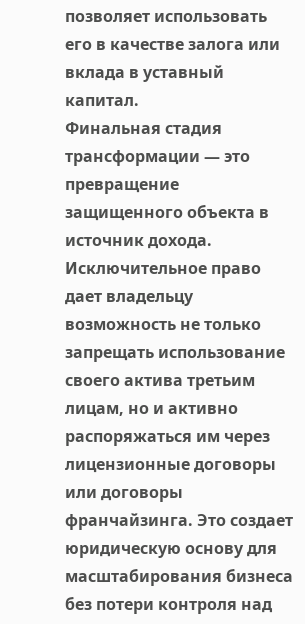позволяет использовать его в качестве залога или вклада в уставный капитал.
Финальная стадия трансформации — это превращение защищенного объекта в источник дохода. Исключительное право дает владельцу возможность не только запрещать использование своего актива третьим лицам, но и активно распоряжаться им через лицензионные договоры или договоры франчайзинга. Это создает юридическую основу для масштабирования бизнеса без потери контроля над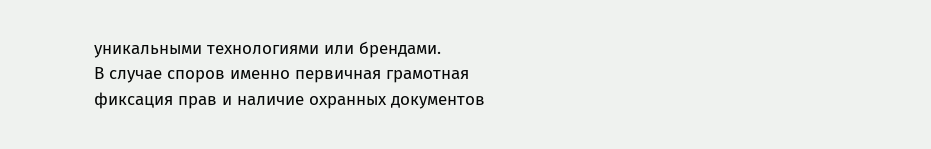уникальными технологиями или брендами.
В случае споров именно первичная грамотная фиксация прав и наличие охранных документов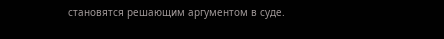становятся решающим аргументом в суде.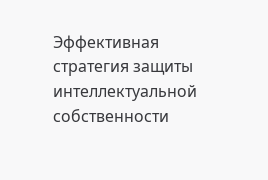Эффективная стратегия защиты интеллектуальной собственности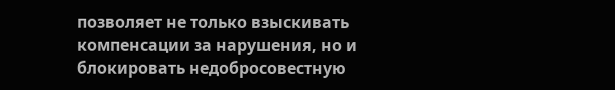позволяет не только взыскивать компенсации за нарушения, но и блокировать недобросовестную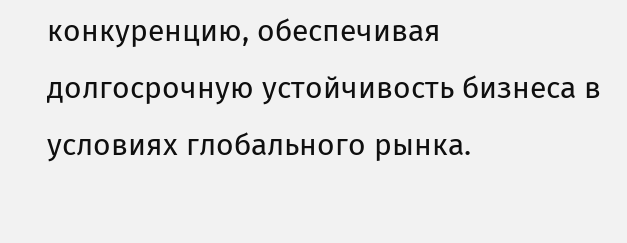конкуренцию, обеспечивая долгосрочную устойчивость бизнеса в условиях глобального рынка.